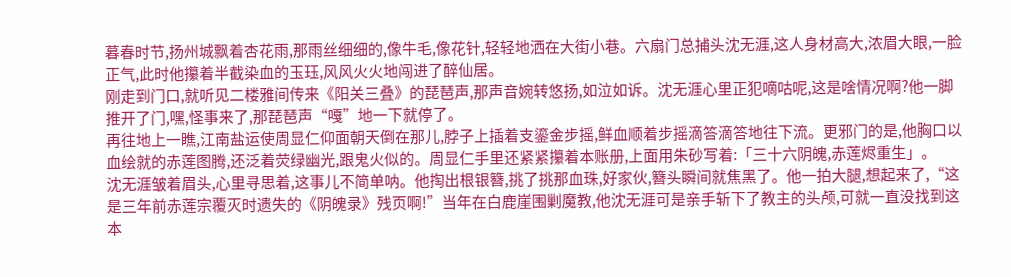暮春时节,扬州城飘着杏花雨,那雨丝细细的,像牛毛,像花针,轻轻地洒在大街小巷。六扇门总捕头沈无涯,这人身材高大,浓眉大眼,一脸正气,此时他攥着半截染血的玉珏,风风火火地闯进了醉仙居。
刚走到门口,就听见二楼雅间传来《阳关三叠》的琵琶声,那声音婉转悠扬,如泣如诉。沈无涯心里正犯嘀咕呢,这是啥情况啊?他一脚推开了门,嘿,怪事来了,那琵琶声“嘎”地一下就停了。
再往地上一瞧,江南盐运使周显仁仰面朝天倒在那儿,脖子上插着支鎏金步摇,鲜血顺着步摇滴答滴答地往下流。更邪门的是,他胸口以血绘就的赤莲图腾,还泛着荧绿幽光,跟鬼火似的。周显仁手里还紧紧攥着本账册,上面用朱砂写着:「三十六阴魄,赤莲烬重生」。
沈无涯皱着眉头,心里寻思着,这事儿不简单呐。他掏出根银簪,挑了挑那血珠,好家伙,簪头瞬间就焦黑了。他一拍大腿,想起来了,“这是三年前赤莲宗覆灭时遗失的《阴魄录》残页啊!”当年在白鹿崖围剿魔教,他沈无涯可是亲手斩下了教主的头颅,可就一直没找到这本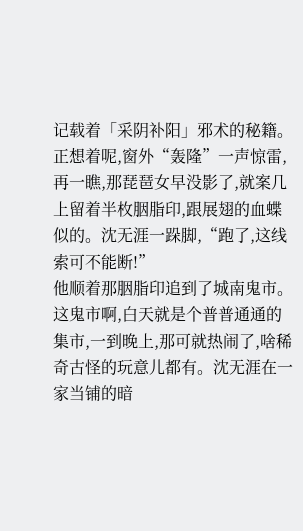记载着「采阴补阳」邪术的秘籍。
正想着呢,窗外“轰隆”一声惊雷,再一瞧,那琵琶女早没影了,就案几上留着半枚胭脂印,跟展翅的血蝶似的。沈无涯一跺脚,“跑了,这线索可不能断!”
他顺着那胭脂印追到了城南鬼市。这鬼市啊,白天就是个普普通通的集市,一到晚上,那可就热闹了,啥稀奇古怪的玩意儿都有。沈无涯在一家当铺的暗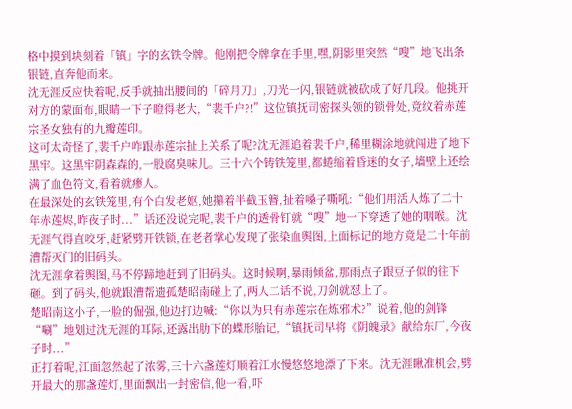格中摸到块刻着「镇」字的玄铁令牌。他刚把令牌拿在手里,嘿,阴影里突然“嗖”地飞出条银链,直奔他而来。
沈无涯反应快着呢,反手就抽出腰间的「碎月刀」,刀光一闪,银链就被砍成了好几段。他挑开对方的蒙面布,眼睛一下子瞪得老大,“裴千户?!”这位镇抚司密探头领的锁骨处,竟纹着赤莲宗圣女独有的九瓣莲印。
这可太奇怪了,裴千户咋跟赤莲宗扯上关系了呢?沈无涯追着裴千户,稀里糊涂地就闯进了地下黑牢。这黑牢阴森森的,一股腐臭味儿。三十六个铸铁笼里,都蜷缩着昏迷的女子,墙壁上还绘满了血色符文,看着就瘆人。
在最深处的玄铁笼里,有个白发老妪,她攥着半截玉簪,扯着嗓子嘶吼:“他们用活人炼了二十年赤莲烬,昨夜子时...”话还没说完呢,裴千户的透骨钉就“嗖”地一下穿透了她的咽喉。沈无涯气得直咬牙,赶紧劈开铁锁,在老者掌心发现了张染血舆图,上面标记的地方竟是二十年前漕帮灭门的旧码头。
沈无涯拿着舆图,马不停蹄地赶到了旧码头。这时候啊,暴雨倾盆,那雨点子跟豆子似的往下砸。到了码头,他就跟漕帮遗孤楚昭南碰上了,两人二话不说,刀剑就怼上了。
楚昭南这小子,一脸的倔强,他边打边喊:“你以为只有赤莲宗在炼邪术?”说着,他的剑锋“唰”地划过沈无涯的耳际,还露出肋下的蝶形胎记,“镇抚司早将《阴魄录》献给东厂,今夜子时...”
正打着呢,江面忽然起了浓雾,三十六盏莲灯顺着江水慢悠悠地漂了下来。沈无涯瞅准机会,劈开最大的那盏莲灯,里面飘出一封密信,他一看,吓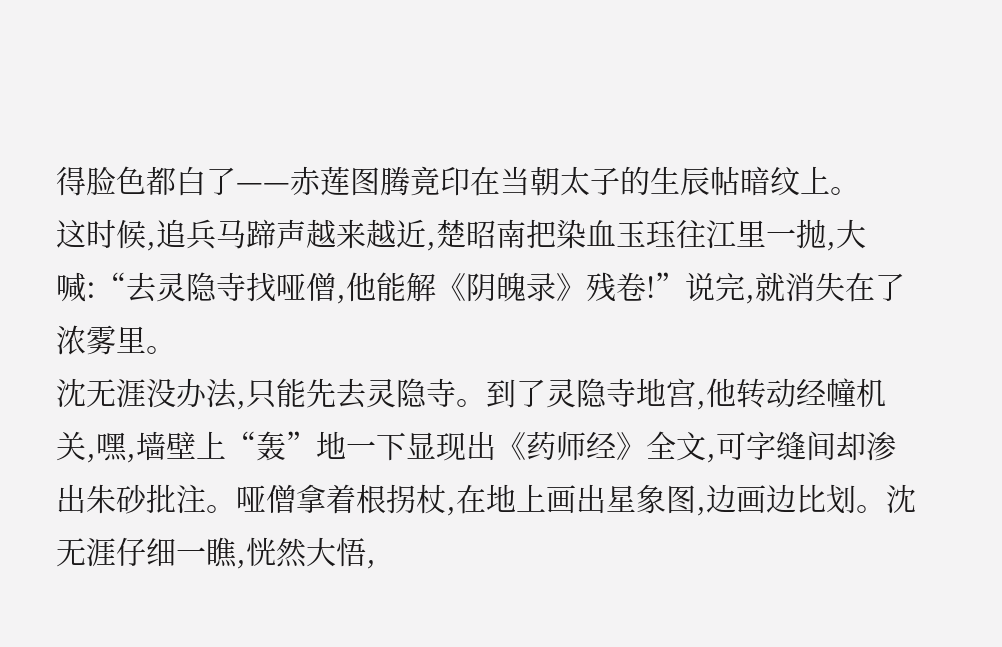得脸色都白了——赤莲图腾竟印在当朝太子的生辰帖暗纹上。
这时候,追兵马蹄声越来越近,楚昭南把染血玉珏往江里一抛,大喊:“去灵隐寺找哑僧,他能解《阴魄录》残卷!”说完,就消失在了浓雾里。
沈无涯没办法,只能先去灵隐寺。到了灵隐寺地宫,他转动经幢机关,嘿,墙壁上“轰”地一下显现出《药师经》全文,可字缝间却渗出朱砂批注。哑僧拿着根拐杖,在地上画出星象图,边画边比划。沈无涯仔细一瞧,恍然大悟,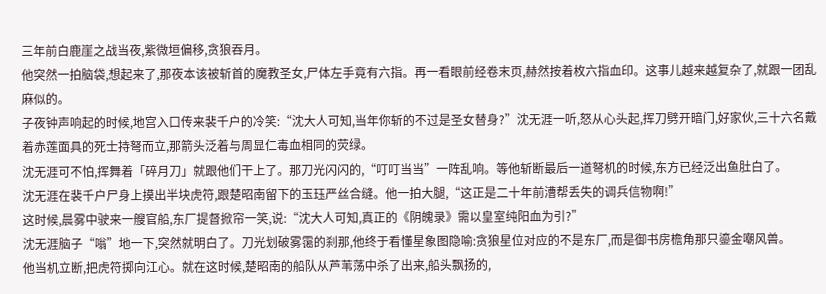三年前白鹿崖之战当夜,紫微垣偏移,贪狼吞月。
他突然一拍脑袋,想起来了,那夜本该被斩首的魔教圣女,尸体左手竟有六指。再一看眼前经卷末页,赫然按着枚六指血印。这事儿越来越复杂了,就跟一团乱麻似的。
子夜钟声响起的时候,地宫入口传来裴千户的冷笑:“沈大人可知,当年你斩的不过是圣女替身?”沈无涯一听,怒从心头起,挥刀劈开暗门,好家伙,三十六名戴着赤莲面具的死士持弩而立,那箭头泛着与周显仁毒血相同的荧绿。
沈无涯可不怕,挥舞着「碎月刀」就跟他们干上了。那刀光闪闪的,“叮叮当当”一阵乱响。等他斩断最后一道弩机的时候,东方已经泛出鱼肚白了。
沈无涯在裴千户尸身上摸出半块虎符,跟楚昭南留下的玉珏严丝合缝。他一拍大腿,“这正是二十年前漕帮丢失的调兵信物啊!”
这时候,晨雾中驶来一艘官船,东厂提督掀帘一笑,说:“沈大人可知,真正的《阴魄录》需以皇室纯阳血为引?”
沈无涯脑子“嗡”地一下,突然就明白了。刀光划破雾霭的刹那,他终于看懂星象图隐喻:贪狼星位对应的不是东厂,而是御书房檐角那只鎏金嘲风兽。
他当机立断,把虎符掷向江心。就在这时候,楚昭南的船队从芦苇荡中杀了出来,船头飘扬的,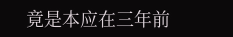竟是本应在三年前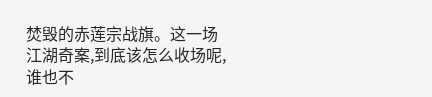焚毁的赤莲宗战旗。这一场江湖奇案,到底该怎么收场呢,谁也不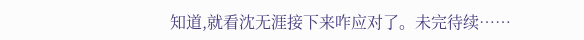知道,就看沈无涯接下来咋应对了。未完待续……